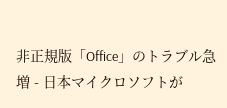非正規版「Office」のトラブル急増 - 日本マイクロソフトが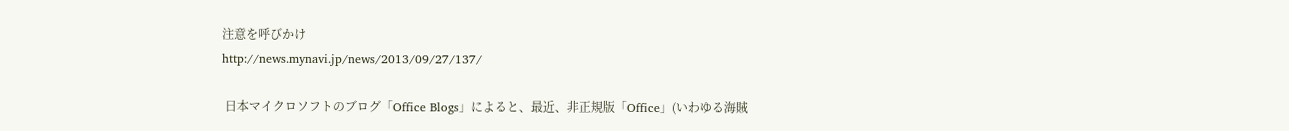注意を呼びかけ
http://news.mynavi.jp/news/2013/09/27/137/

 日本マイクロソフトのブログ「Office Blogs」によると、最近、非正規版「Office」(いわゆる海賊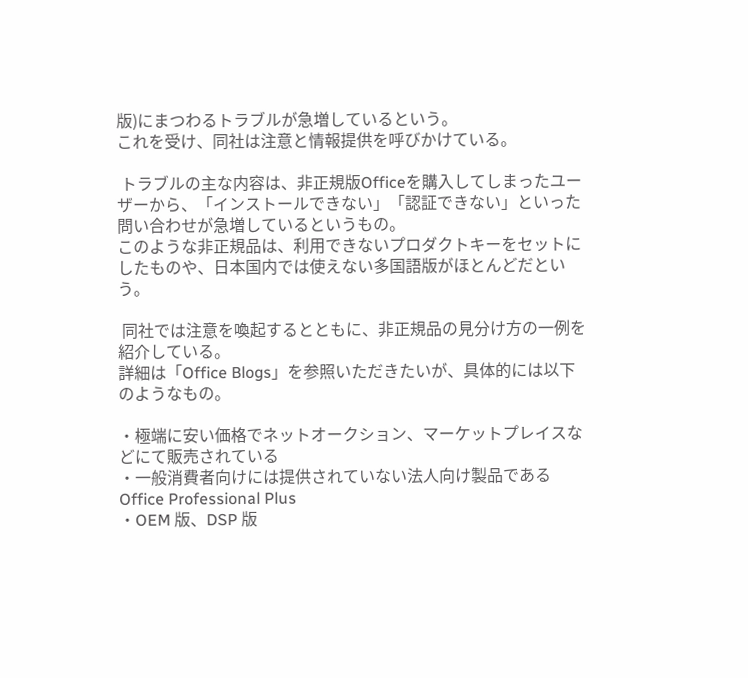版)にまつわるトラブルが急増しているという。
これを受け、同社は注意と情報提供を呼びかけている。

 トラブルの主な内容は、非正規版Officeを購入してしまったユーザーから、「インストールできない」「認証できない」といった問い合わせが急増しているというもの。
このような非正規品は、利用できないプロダクトキーをセットにしたものや、日本国内では使えない多国語版がほとんどだという。

 同社では注意を喚起するとともに、非正規品の見分け方の一例を紹介している。
詳細は「Office Blogs」を参照いただきたいが、具体的には以下のようなもの。

・極端に安い価格でネットオークション、マーケットプレイスなどにて販売されている
・一般消費者向けには提供されていない法人向け製品である Office Professional Plus
・OEM 版、DSP 版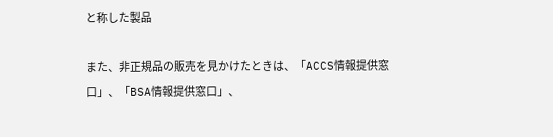と称した製品

また、非正規品の販売を見かけたときは、「ACCS情報提供窓口」、「BSA情報提供窓口」、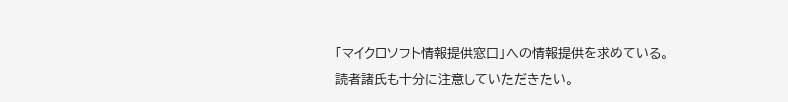「マイクロソフト情報提供窓口」への情報提供を求めている。
読者諸氏も十分に注意していただきたい。